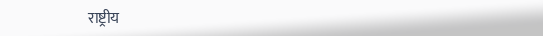राष्ट्रीय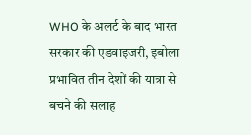WHO के अलर्ट के बाद भारत सरकार की एडवाइजरी, इबोला प्रभावित तीन देशों की यात्रा से बचने की सलाह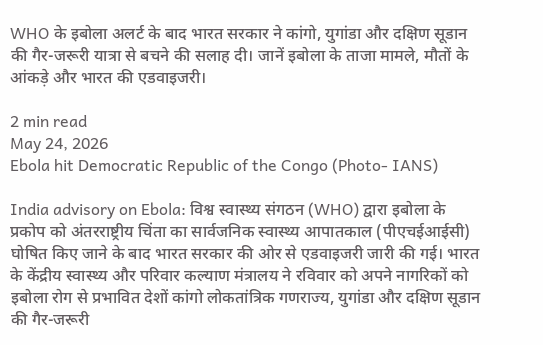WHO के इबोला अलर्ट के बाद भारत सरकार ने कांगो, युगांडा और दक्षिण सूडान की गैर-जरूरी यात्रा से बचने की सलाह दी। जानें इबोला के ताजा मामले, मौतों के आंकड़े और भारत की एडवाइजरी।

2 min read
May 24, 2026
Ebola hit Democratic Republic of the Congo (Photo- IANS)

India advisory on Ebola: विश्व स्वास्थ्य संगठन (WHO) द्वारा इबोला के प्रकोप को अंतरराष्ट्रीय चिंता का सार्वजनिक स्वास्थ्य आपातकाल (पीएचईआईसी) घोषित किए जाने के बाद भारत सरकार की ओर से एडवाइजरी जारी की गई। भारत के केंद्रीय स्वास्थ्य और परिवार कल्याण मंत्रालय ने रविवार को अपने नागरिकों को इबोला रोग से प्रभावित देशों कांगो लोकतांत्रिक गणराज्य, युगांडा और दक्षिण सूडान की गैर-जरूरी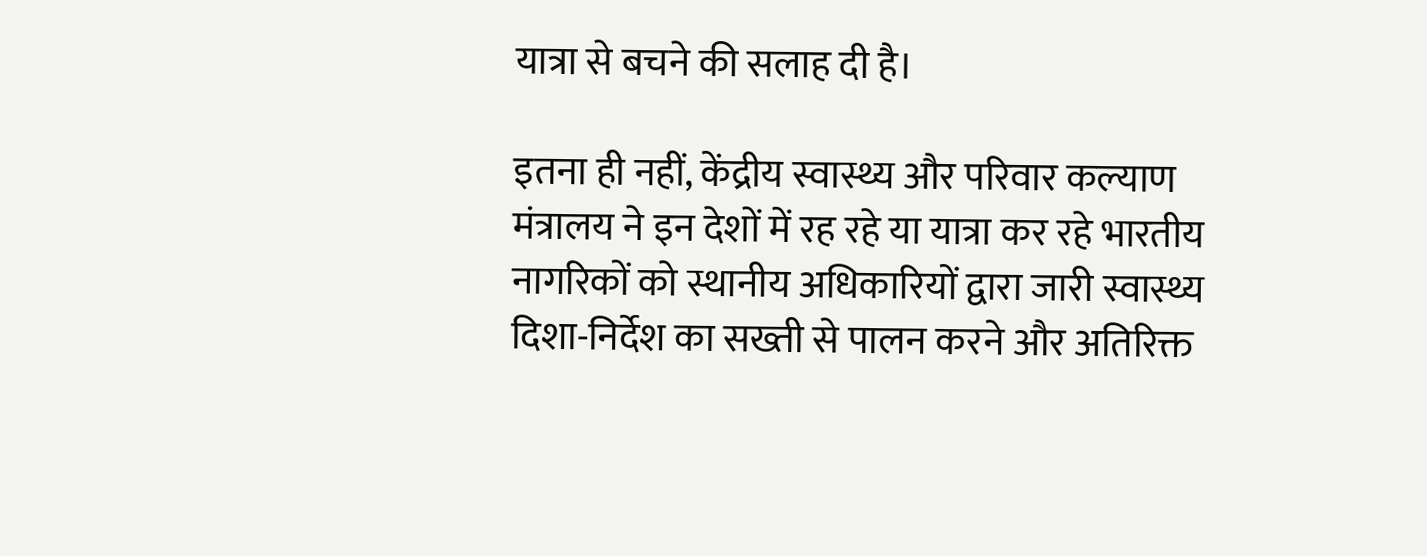यात्रा से बचने की सलाह दी है।

इतना ही नहीं, केंद्रीय स्वास्थ्य और परिवार कल्याण मंत्रालय ने इन देशों में रह रहे या यात्रा कर रहे भारतीय नागरिकों को स्थानीय अधिकारियों द्वारा जारी स्वास्थ्य दिशा-निर्देश का सख्ती से पालन करने और अतिरिक्त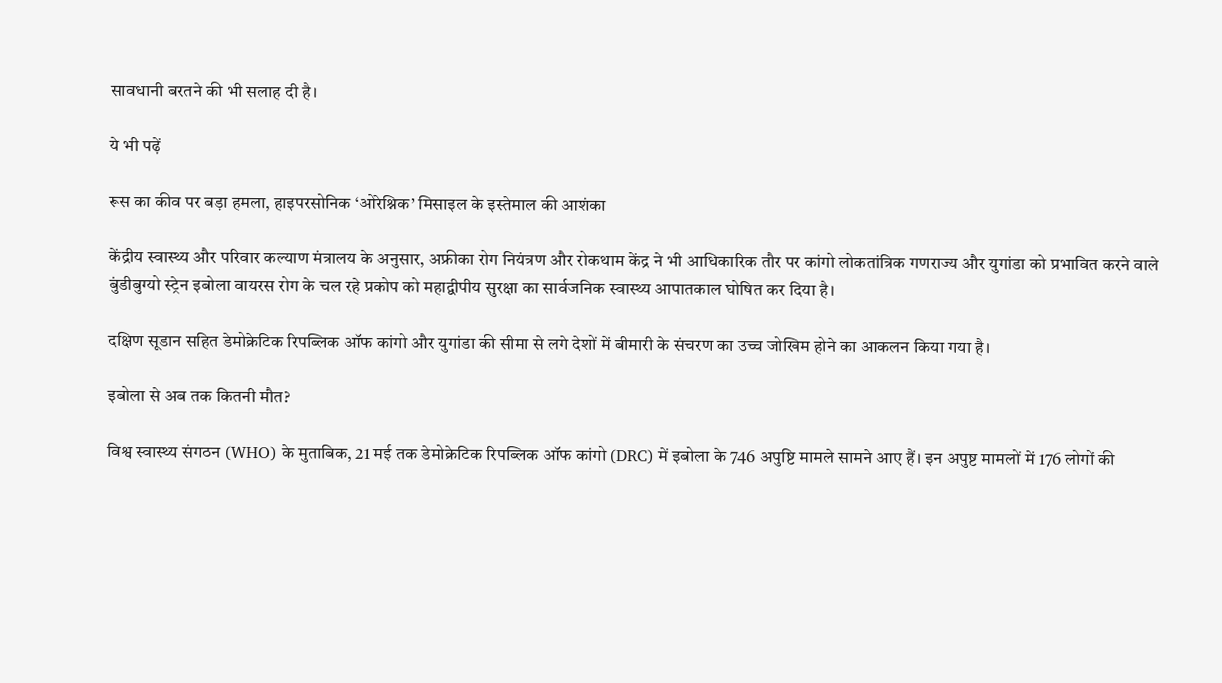सावधानी बरतने की भी सलाह दी है।

ये भी पढ़ें

रूस का कीव पर बड़ा हमला, हाइपरसोनिक ‘ओरेश्निक’ मिसाइल के इस्तेमाल की आशंका

केंद्रीय स्वास्थ्य और परिवार कल्याण मंत्रालय के अनुसार, अफ्रीका रोग नियंत्रण और रोकथाम केंद्र ने भी आधिकारिक तौर पर कांगो लोकतांत्रिक गणराज्य और युगांडा को प्रभावित करने वाले बुंडीबुग्यो स्ट्रेन इबोला वायरस रोग के चल रहे प्रकोप को महाद्वीपीय सुरक्षा का सार्वजनिक स्वास्थ्य आपातकाल घोषित कर दिया है।

दक्षिण सूडान सहित डेमोक्रेटिक रिपब्लिक ऑफ कांगो और युगांडा की सीमा से लगे देशों में बीमारी के संचरण का उच्च जोखिम होने का आकलन किया गया है।

इबोला से अब तक कितनी मौत?

विश्व स्वास्थ्य संगठन (WHO) के मुताबिक, 21 मई तक डेमोक्रेटिक रिपब्लिक ऑफ कांगो (DRC) में इबोला के 746 अपुष्टि मामले सामने आए हैं। इन अपुष्ट मामलों में 176 लोगों की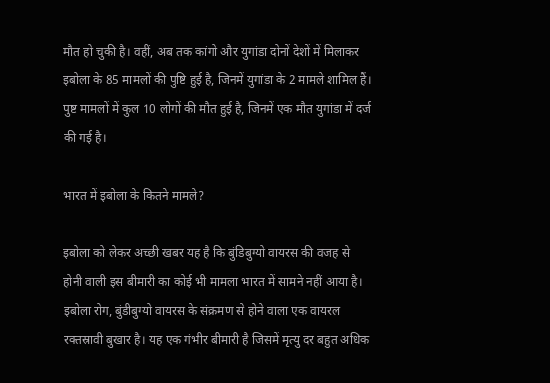मौत हो चुकी है। वहीं, अब तक कांगो और युगांडा दोनों देशों में मिलाकर इबोला के 85 मामलों की पुष्टि हुई है, जिनमें युगांडा के 2 मामले शामिल हैं। पुष्ट मामलों में कुल 10 लोगों की मौत हुई है, जिनमें एक मौत युगांडा में दर्ज की गई है।

भारत में इबोला के कितने मामले?

इबोला को लेकर अच्छी खबर यह है कि बुंडिबुग्यो वायरस की वजह से होनी वाली इस बीमारी का कोई भी मामला भारत में सामने नहीं आया है। इबोला रोग, बुंडीबुग्यो वायरस के संक्रमण से होने वाला एक वायरल रक्तस्रावी बुखार है। यह एक गंभीर बीमारी है जिसमें मृत्यु दर बहुत अधिक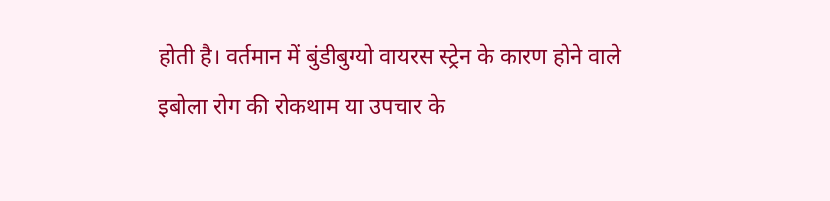होती है। वर्तमान में बुंडीबुग्यो वायरस स्ट्रेन के कारण होने वाले इबोला रोग की रोकथाम या उपचार के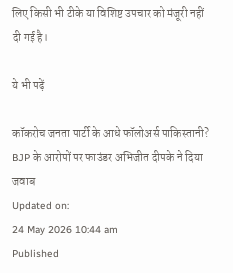लिए किसी भी टीके या विशिष्ट उपचार को मंजूरी नहीं दी गई है।

ये भी पढ़ें

कॉकरोच जनता पार्टी के आधे फॉलोअर्स पाकिस्तानी? BJP के आरोपों पर फाउंडर अभिजीत दीपके ने दिया जवाब
Updated on:
24 May 2026 10:44 am
Published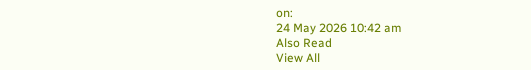on:
24 May 2026 10:42 am
Also Read
View All